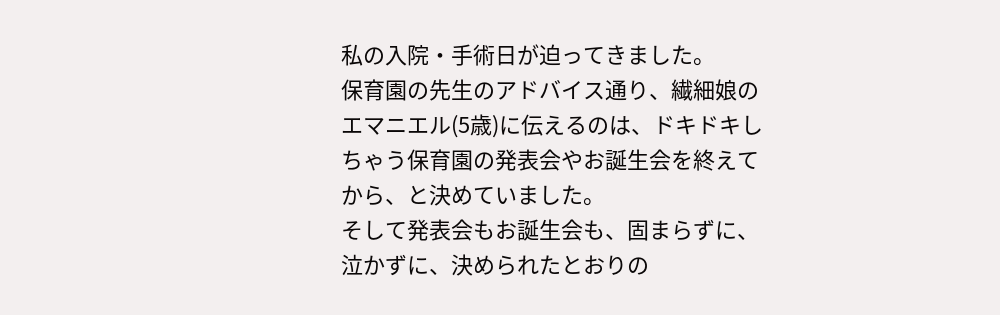私の入院・手術日が迫ってきました。
保育園の先生のアドバイス通り、繊細娘のエマニエル(5歳)に伝えるのは、ドキドキしちゃう保育園の発表会やお誕生会を終えてから、と決めていました。
そして発表会もお誕生会も、固まらずに、泣かずに、決められたとおりの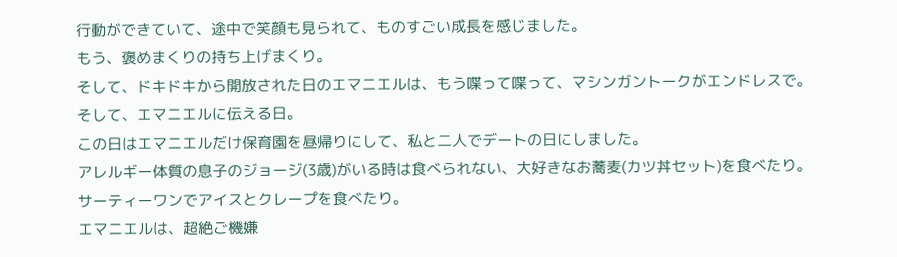行動ができていて、途中で笑顔も見られて、ものすごい成長を感じました。
もう、褒めまくりの持ち上げまくり。
そして、ドキドキから開放された日のエマニエルは、もう喋って喋って、マシンガントークがエンドレスで。
そして、エマニエルに伝える日。
この日はエマニエルだけ保育園を昼帰りにして、私と二人でデートの日にしました。
アレルギー体質の息子のジョージ(3歳)がいる時は食べられない、大好きなお蕎麦(カツ丼セット)を食べたり。
サーティーワンでアイスとクレープを食べたり。
エマニエルは、超絶ご機嫌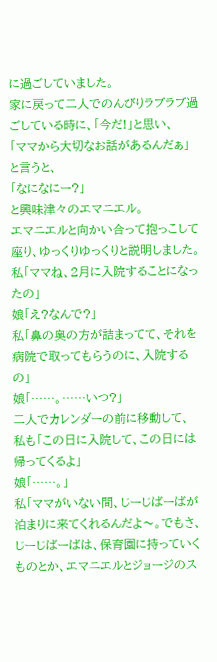に過ごしていました。
家に戻って二人でのんびりラブラブ過ごしている時に、「今だ!」と思い、
「ママから大切なお話があるんだぁ」
と言うと、
「なになにー?」
と興味津々のエマニエル。
エマニエルと向かい合って抱っこして座り、ゆっくりゆっくりと説明しました。
私「ママね、2月に入院することになったの」
娘「え?なんで?」
私「鼻の奥の方が詰まってて、それを病院で取ってもらうのに、入院するの」
娘「……。……いつ?」
二人でカレンダーの前に移動して、
私も「この日に入院して、この日には帰ってくるよ」
娘「……。」
私「ママがいない間、じーじばーばが泊まりに来てくれるんだよ〜。でもさ、じーじばーばは、保育園に持っていくものとか、エマニエルとジョージのス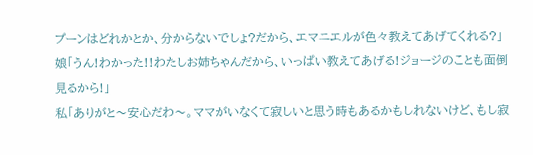プーンはどれかとか、分からないでしょ?だから、エマニエルが色々教えてあげてくれる?」
娘「うん!わかった!!わたしお姉ちゃんだから、いっぱい教えてあげる!ジョージのことも面倒見るから!」
私「ありがと〜安心だわ〜。ママがいなくて寂しいと思う時もあるかもしれないけど、もし寂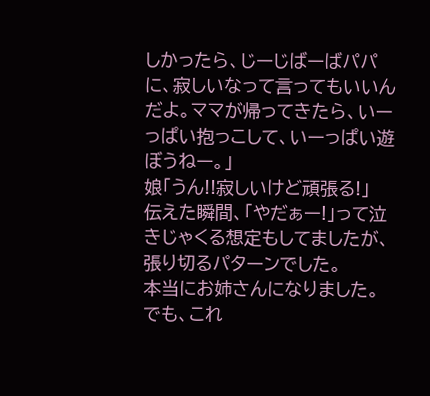しかったら、じーじばーばパパに、寂しいなって言ってもいいんだよ。ママが帰ってきたら、いーっぱい抱っこして、いーっぱい遊ぼうねー。」
娘「うん!!寂しいけど頑張る!」
伝えた瞬間、「やだぁー!」って泣きじゃくる想定もしてましたが、張り切るパターンでした。
本当にお姉さんになりました。
でも、これ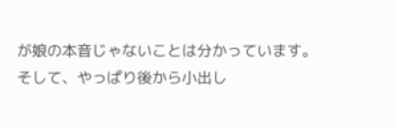が娘の本音じゃないことは分かっています。
そして、やっぱり後から小出し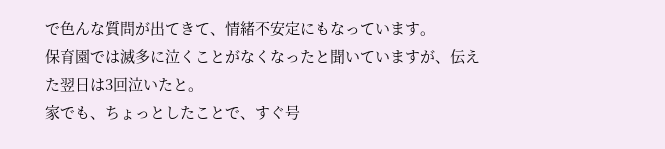で色んな質問が出てきて、情緒不安定にもなっています。
保育園では滅多に泣くことがなくなったと聞いていますが、伝えた翌日は3回泣いたと。
家でも、ちょっとしたことで、すぐ号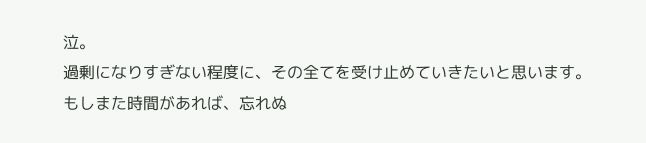泣。
過剰になりすぎない程度に、その全てを受け止めていきたいと思います。
もしまた時間があれば、忘れぬ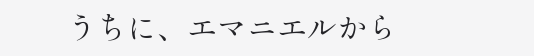うちに、エマニエルから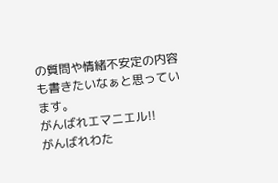の質問や情緒不安定の内容も書きたいなぁと思っています。
がんばれエマニエル!!
がんばれわた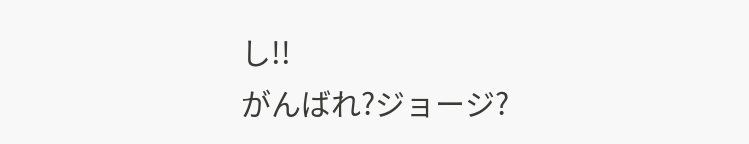し!!
がんばれ?ジョージ?